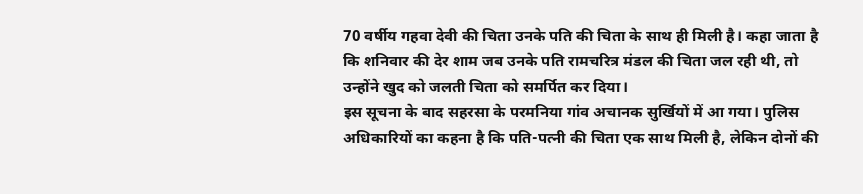70 वर्षीय गहवा देवी की चिता उनके पति की चिता के साथ ही मिली है। कहा जाता है कि शनिवार की देर शाम जब उनके पति रामचरित्र मंडल की चिता जल रही थी, तो उन्होंने खुद को जलती चिता को समर्पित कर दिया।
इस सूचना के बाद सहरसा के परमनिया गांव अचानक सुर्खियों में आ गया। पुलिस अधिकारियों का कहना है कि पति-पत्नी की चिता एक साथ मिली है, लेकिन दोनों की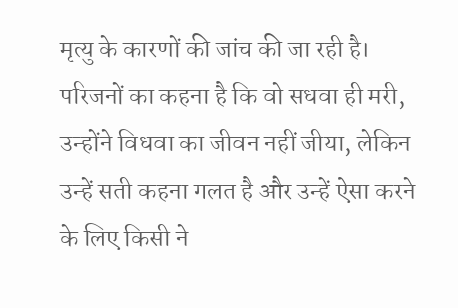मृत्यु के कारणों की जांच की जा रही है।
परिजनों का कहना है कि वो सधवा ही मरी, उन्होंने विधवा का जीवन नहीं जीया, लेकिन उन्हें सती कहना गलत है और उन्हें ऐसा करने के लिए किसी ने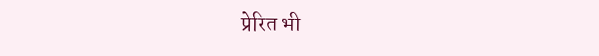प्रेरित भी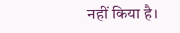नहीं किया है।